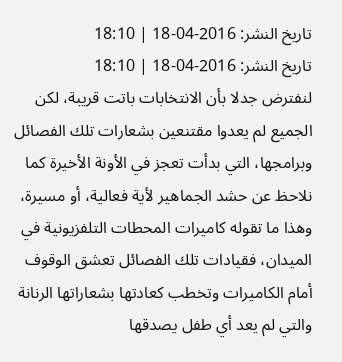تاريخ النشر: 2016-04-18 | 18:10
تاريخ النشر: 2016-04-18 | 18:10
لنفترض جدلا بأن الانتخابات باتت قريبة، لكن الجميع لم يعدوا مقتنعين بشعارات تلك الفصائل وبرامجها، التي بدأت تعجز في الأونة الأخيرة كما نلاحظ عن حشد الجماهير لأية فعالية، أو مسيرة، وهذا ما تقوله كاميرات المحطات التلفزيونية في الميدان، فقيادات تلك الفصائل تعشق الوقوف أمام الكاميرات وتخطب كعادتها بشعاراتها الرنانة والتي لم يعد أي طفل يصدقها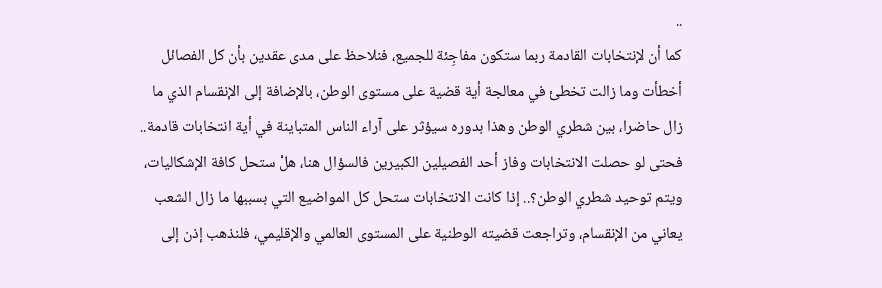..
كما أن لإنتخابات القادمة ربما ستكون مفاجِئة للجميع، فنلاحظ على مدى عقدين بأن كل الفصائل أخطأت وما زالت تخطئ في معالجة أية قضية على مستوى الوطن، بالإضافة إلى الإنقسام الذي ما زال حاضرا، بين شطري الوطن وهذا بدوره سيؤثر على آراء الناس المتباينة في أية انتخابات قادمة..
فحتى لو حصلت الانتخابات وفاز أحد الفصيلين الكبيرين فالسؤال هنا، هلْ ستحل كافة الإشكاليات، ويتم توحيد شطري الوطن؟.. إذا كانت الانتخابات ستحل كل المواضيع التي بسببها ما زال الشعب يعاني من الإنقسام، وتراجعت قضيته الوطنية على المستوى العالمي والإقليمي، فلنذهب إذن إلى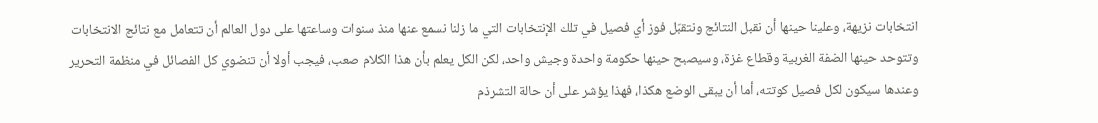انتخابات نزيهة، وعلينا حينها أن نقبل النتائج ونتقبّل فوز أي فصيل في تلك الإنتخابات التي ما زلنا نسمع عنها منذ سنوات وساعتها على دول العالم أن تتعامل مع نتائج الانتخابات وتتوحد حينها الضفة الغربية وقطاع غزة، وسيصبح حينها حكومة واحدة وجيش واحد، لكن الكل يعلم بأن هذا الكلام صعب، فيجب أولا أن تنضوي كل الفصائل في منظمة التحرير وعندها سيكون لكل فصيل كوتته، أما أن يبقى الوضع هكذا، فهذا يؤشر على أن حالة التشرذم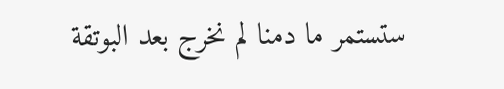ستستمر ما دمنا لم نخرج بعد البوتقة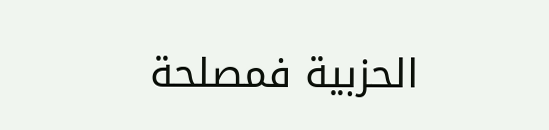الحزبية فمصلحة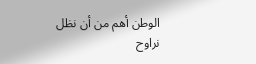الوطن أهم من أن نظل نراوح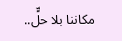مكاننا بلا حلٍّ..